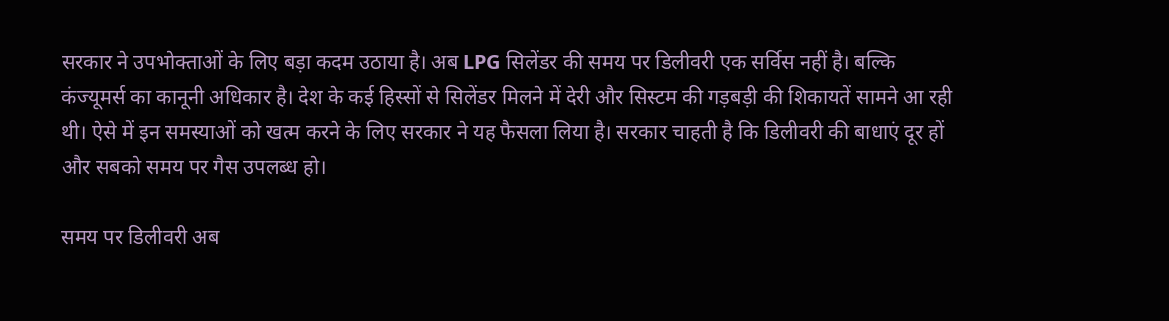सरकार ने उपभोक्ताओं के लिए बड़ा कदम उठाया है। अब LPG सिलेंडर की समय पर डिलीवरी एक सर्विस नहीं है। बल्कि कंज्यूमर्स का कानूनी अधिकार है। देश के कई हिस्सों से सिलेंडर मिलने में देरी और सिस्टम की गड़बड़ी की शिकायतें सामने आ रही थी। ऐसे में इन समस्याओं को खत्म करने के लिए सरकार ने यह फैसला लिया है। सरकार चाहती है कि डिलीवरी की बाधाएं दूर हों और सबको समय पर गैस उपलब्ध हो।

समय पर डिलीवरी अब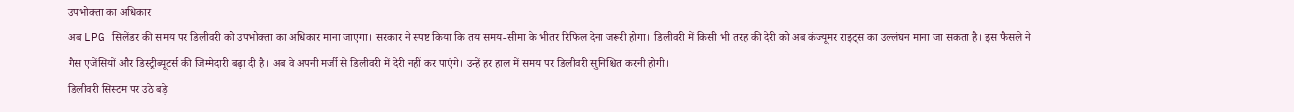उपभोक्ता का अधिकार
अब LPG सिलेंडर की समय पर डिलीवरी को उपभोक्ता का अधिकार माना जाएगा। सरकार ने स्पष्ट किया कि तय समय-सीमा के भीतर रिफिल देना जरूरी होगा। डिलीवरी में किसी भी तरह की देरी को अब कंज्यूमर राइट्स का उल्लंघन माना जा सकता है। इस फैसले ने गैस एजेंसियों और डिस्ट्रीब्यूटर्स की जिम्मेदारी बढ़ा दी है। अब वे अपनी मर्जी से डिलीवरी में देरी नहीं कर पाएंगे। उन्हें हर हाल में समय पर डिलीवरी सुनिश्चित करनी होगी।
डिलीवरी सिस्टम पर उठे बड़े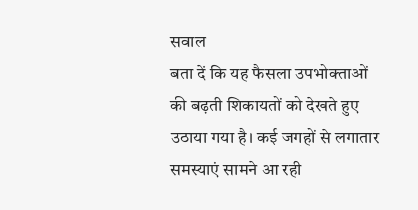सवाल
बता दें कि यह फैसला उपभोक्ताओं की बढ़ती शिकायतों को देखते हुए उठाया गया है। कई जगहों से लगातार समस्याएं सामने आ रही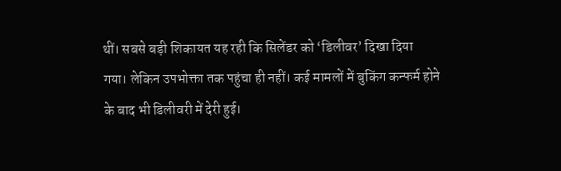थीं। सबसे बड़ी शिकायत यह रही कि सिलेंडर को ‘डिलीवर’ दिखा दिया गया। लेकिन उपभोक्ता तक पहुंचा ही नहीं। कई मामलों में बुकिंग कन्फर्म होने के बाद भी डिलीवरी में देरी हुई।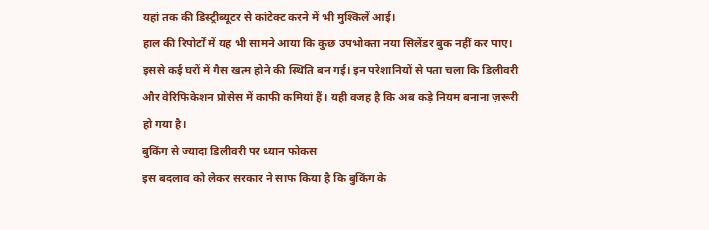यहां तक की डिस्ट्रीब्यूटर से कांटेक्ट करने में भी मुश्किलें आई।
हाल की रिपोर्टों में यह भी सामने आया कि कुछ उपभोक्ता नया सिलेंडर बुक नहीं कर पाए। इससे कई घरों में गैस खत्म होने की स्थिति बन गई। इन परेशानियों से पता चला कि डिलीवरी और वेरिफिकेशन प्रोसेस में काफी कमियां हैं। यही वजह है कि अब कड़े नियम बनाना ज़रूरी हो गया है।
बुकिंग से ज्यादा डिलीवरी पर ध्यान फोकस
इस बदलाव को लेकर सरकार ने साफ किया है कि बुकिंग के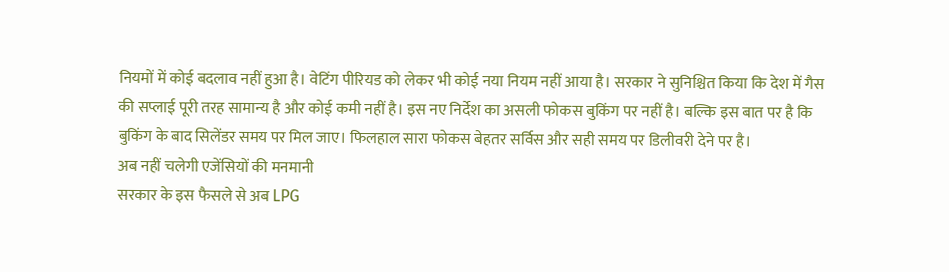नियमों में कोई बदलाव नहीं हुआ है। वेटिंग पीरियड को लेकर भी कोई नया नियम नहीं आया है। सरकार ने सुनिश्चित किया कि देश में गैस की सप्लाई पूरी तरह सामान्य है और कोई कमी नहीं है। इस नए निर्देश का असली फोकस बुकिंग पर नहीं है। बल्कि इस बात पर है कि बुकिंग के बाद सिलेंडर समय पर मिल जाए। फिलहाल सारा फोकस बेहतर सर्विस और सही समय पर डिलीवरी देने पर है।
अब नहीं चलेगी एजेंसियों की मनमानी
सरकार के इस फैसले से अब LPG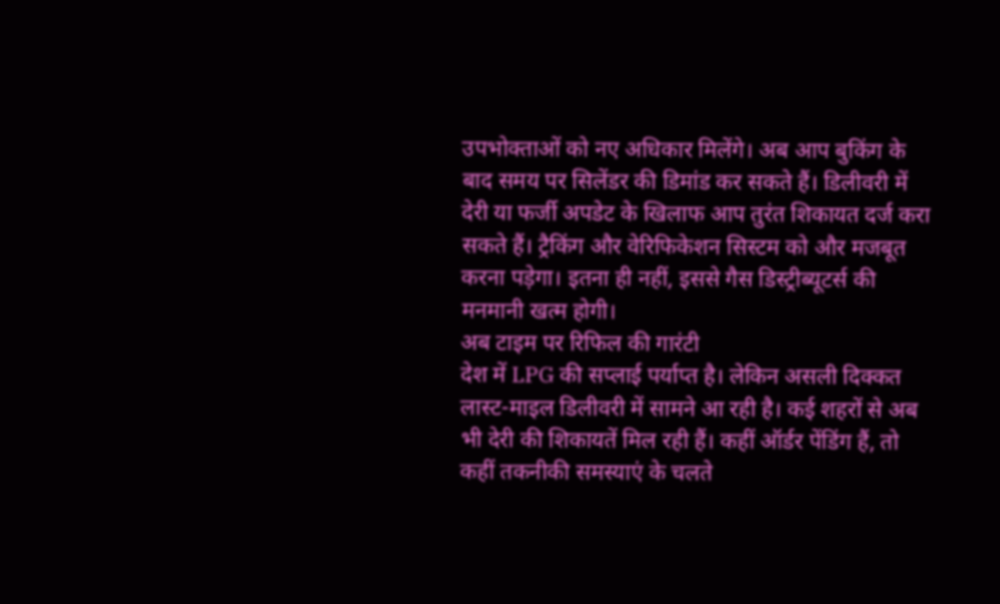उपभोक्ताओं को नए अधिकार मिलेंगे। अब आप बुकिंग के बाद समय पर सिलेंडर की डिमांड कर सकते हैं। डिलीवरी में देरी या फर्जी अपडेट के खिलाफ आप तुरंत शिकायत दर्ज करा सकते हैं। ट्रैकिंग और वेरिफिकेशन सिस्टम को और मजबूत करना पड़ेगा। इतना ही नहीं, इससे गैस डिस्ट्रीब्यूटर्स की मनमानी खत्म होगी।
अब टाइम पर रिफिल की गारंटी
देश में LPG की सप्लाई पर्याप्त है। लेकिन असली दिक्कत लास्ट-माइल डिलीवरी में सामने आ रही है। कई शहरों से अब भी देरी की शिकायतें मिल रही हैं। कहीं ऑर्डर पेंडिंग हैं, तो कहीं तकनीकी समस्याएं के चलते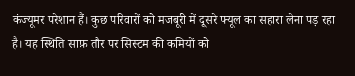कंज्यूमर परेशान हैं। कुछ परिवारों को मजबूरी में दूसरे फ्यूल का सहारा लेना पड़ रहा है। यह स्थिति साफ़ तौर पर सिस्टम की कमियों को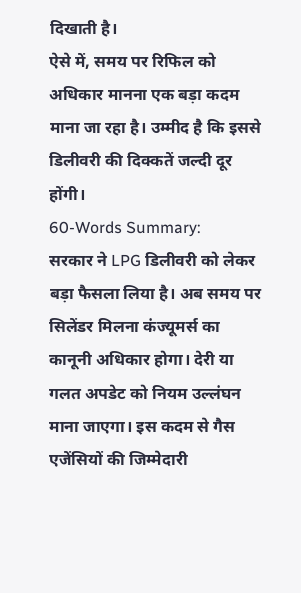दिखाती है।
ऐसे में, समय पर रिफिल को अधिकार मानना एक बड़ा कदम माना जा रहा है। उम्मीद है कि इससे डिलीवरी की दिक्कतें जल्दी दूर होंगी।
60-Words Summary:
सरकार ने LPG डिलीवरी को लेकर बड़ा फैसला लिया है। अब समय पर सिलेंडर मिलना कंज्यूमर्स का कानूनी अधिकार होगा। देरी या गलत अपडेट को नियम उल्लंघन माना जाएगा। इस कदम से गैस एजेंसियों की जिम्मेदारी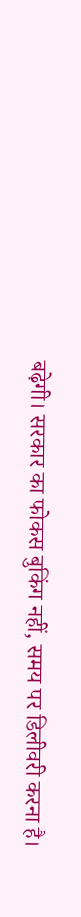बढ़ेगी। सरकार का फोकस बुकिंग नहीं, समय पर डिलीवरी करना है।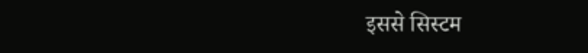इससे सिस्टम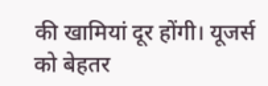की खामियां दूर होंगी। यूजर्स को बेहतर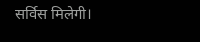सर्विस मिलेगी।